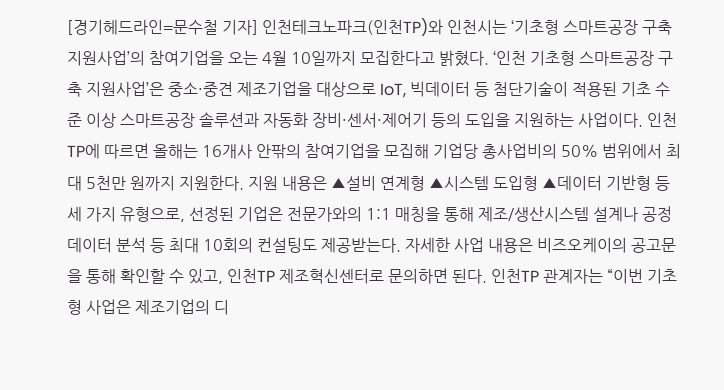[경기헤드라인=문수철 기자] 인천테크노파크(인천TP)와 인천시는 ‘기초형 스마트공장 구축 지원사업’의 참여기업을 오는 4월 10일까지 모집한다고 밝혔다. ‘인천 기초형 스마트공장 구축 지원사업’은 중소·중견 제조기업을 대상으로 IoT, 빅데이터 등 첨단기술이 적용된 기초 수준 이상 스마트공장 솔루션과 자동화 장비·센서·제어기 등의 도입을 지원하는 사업이다. 인천TP에 따르면 올해는 16개사 안팎의 참여기업을 모집해 기업당 총사업비의 50% 범위에서 최대 5천만 원까지 지원한다. 지원 내용은 ▲설비 연계형 ▲시스템 도입형 ▲데이터 기반형 등 세 가지 유형으로, 선정된 기업은 전문가와의 1:1 매칭을 통해 제조/생산시스템 설계나 공정 데이터 분석 등 최대 10회의 컨설팅도 제공받는다. 자세한 사업 내용은 비즈오케이의 공고문을 통해 확인할 수 있고, 인천TP 제조혁신센터로 문의하면 된다. 인천TP 관계자는 “이번 기초형 사업은 제조기업의 디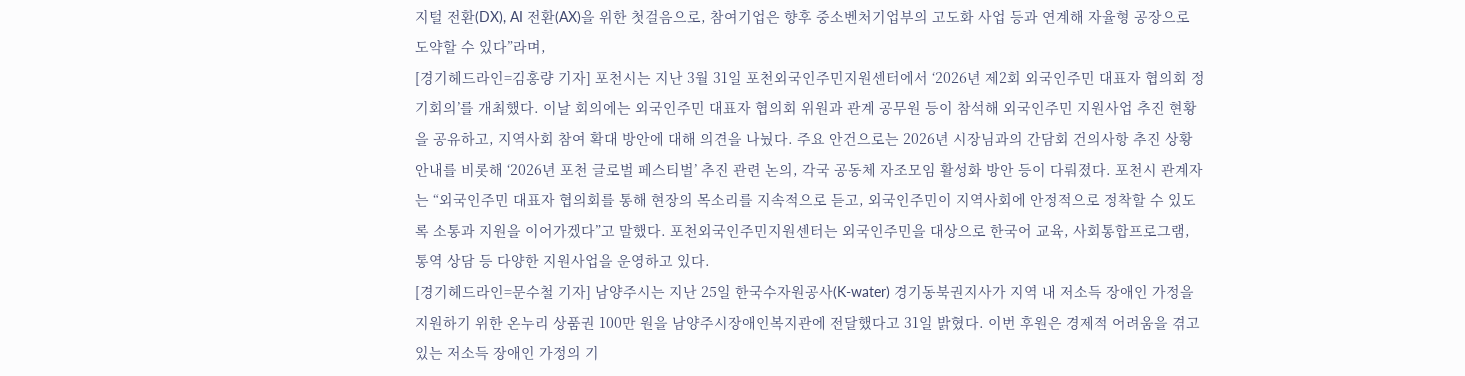지털 전환(DX), AI 전환(AX)을 위한 첫걸음으로, 참여기업은 향후 중소벤처기업부의 고도화 사업 등과 연계해 자율형 공장으로 도약할 수 있다”라며,
[경기헤드라인=김홍량 기자] 포천시는 지난 3월 31일 포천외국인주민지원센터에서 ‘2026년 제2회 외국인주민 대표자 협의회 정기회의’를 개최했다. 이날 회의에는 외국인주민 대표자 협의회 위원과 관계 공무원 등이 참석해 외국인주민 지원사업 추진 현황을 공유하고, 지역사회 참여 확대 방안에 대해 의견을 나눴다. 주요 안건으로는 2026년 시장님과의 간담회 건의사항 추진 상황 안내를 비롯해 ‘2026년 포천 글로벌 페스티벌’ 추진 관련 논의, 각국 공동체 자조모임 활성화 방안 등이 다뤄졌다. 포천시 관계자는 “외국인주민 대표자 협의회를 통해 현장의 목소리를 지속적으로 듣고, 외국인주민이 지역사회에 안정적으로 정착할 수 있도록 소통과 지원을 이어가겠다”고 말했다. 포천외국인주민지원센터는 외국인주민을 대상으로 한국어 교육, 사회통합프로그램, 통역 상담 등 다양한 지원사업을 운영하고 있다.
[경기헤드라인=문수철 기자] 남양주시는 지난 25일 한국수자원공사(K-water) 경기동북권지사가 지역 내 저소득 장애인 가정을 지원하기 위한 온누리 상품권 100만 원을 남양주시장애인복지관에 전달했다고 31일 밝혔다. 이번 후원은 경제적 어려움을 겪고 있는 저소득 장애인 가정의 기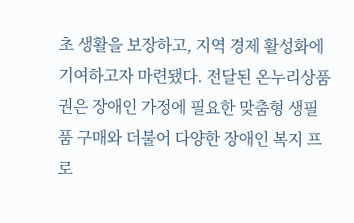초 생활을 보장하고, 지역 경제 활성화에 기여하고자 마련됐다. 전달된 온누리상품권은 장애인 가정에 필요한 맞춤형 생필품 구매와 더불어 다양한 장애인 복지 프로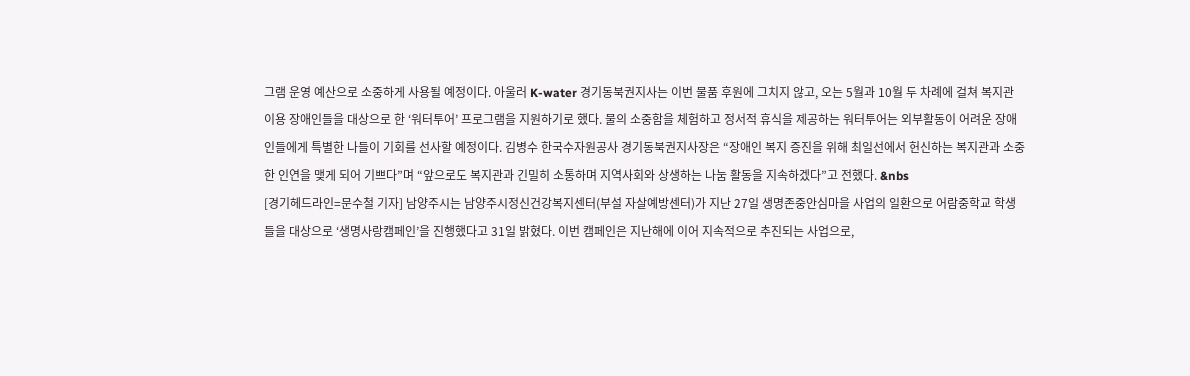그램 운영 예산으로 소중하게 사용될 예정이다. 아울러 K-water 경기동북권지사는 이번 물품 후원에 그치지 않고, 오는 5월과 10월 두 차례에 걸쳐 복지관 이용 장애인들을 대상으로 한 ‘워터투어’ 프로그램을 지원하기로 했다. 물의 소중함을 체험하고 정서적 휴식을 제공하는 워터투어는 외부활동이 어려운 장애인들에게 특별한 나들이 기회를 선사할 예정이다. 김병수 한국수자원공사 경기동북권지사장은 “장애인 복지 증진을 위해 최일선에서 헌신하는 복지관과 소중한 인연을 맺게 되어 기쁘다”며 “앞으로도 복지관과 긴밀히 소통하며 지역사회와 상생하는 나눔 활동을 지속하겠다”고 전했다. &nbs
[경기헤드라인=문수철 기자] 남양주시는 남양주시정신건강복지센터(부설 자살예방센터)가 지난 27일 생명존중안심마을 사업의 일환으로 어람중학교 학생들을 대상으로 ‘생명사랑캠페인’을 진행했다고 31일 밝혔다. 이번 캠페인은 지난해에 이어 지속적으로 추진되는 사업으로,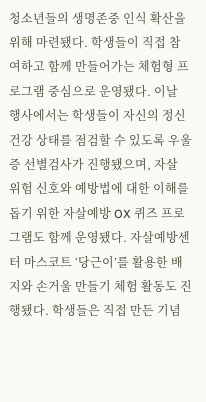청소년들의 생명존중 인식 확산을 위해 마련됐다. 학생들이 직접 참여하고 함께 만들어가는 체험형 프로그램 중심으로 운영됐다. 이날 행사에서는 학생들이 자신의 정신건강 상태를 점검할 수 있도록 우울증 선별검사가 진행됐으며, 자살 위험 신호와 예방법에 대한 이해를 돕기 위한 자살예방 OX 퀴즈 프로그램도 함께 운영됐다. 자살예방센터 마스코트 ‘당근이’를 활용한 배지와 손거울 만들기 체험 활동도 진행됐다. 학생들은 직접 만든 기념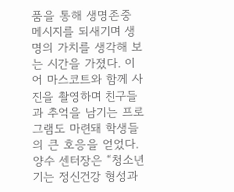품을 통해 생명존중 메시지를 되새기며 생명의 가치를 생각해 보는 시간을 가졌다. 이어 마스코트와 함께 사진을 촬영하며 친구들과 추억을 남기는 프로그램도 마련돼 학생들의 큰 호응을 얻었다. 양수 센터장은 “청소년기는 정신건강 형성과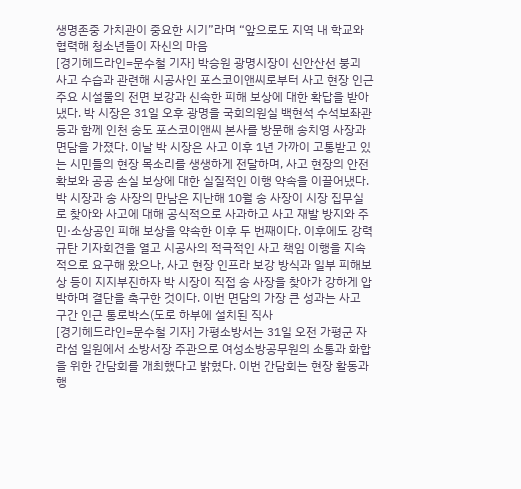생명존중 가치관이 중요한 시기”라며 “앞으로도 지역 내 학교와 협력해 청소년들이 자신의 마음
[경기헤드라인=문수철 기자] 박승원 광명시장이 신안산선 붕괴 사고 수습과 관련해 시공사인 포스코이앤씨로부터 사고 현장 인근 주요 시설물의 전면 보강과 신속한 피해 보상에 대한 확답을 받아냈다. 박 시장은 31일 오후 광명을 국회의원실 백현석 수석보좌관 등과 함께 인천 송도 포스코이앤씨 본사를 방문해 송치영 사장과 면담을 가졌다. 이날 박 시장은 사고 이후 1년 가까이 고통받고 있는 시민들의 현장 목소리를 생생하게 전달하며, 사고 현장의 안전 확보와 공공 손실 보상에 대한 실질적인 이행 약속을 이끌어냈다. 박 시장과 송 사장의 만남은 지난해 10월 송 사장이 시장 집무실로 찾아와 사고에 대해 공식적으로 사과하고 사고 재발 방지와 주민·소상공인 피해 보상을 약속한 이후 두 번째이다. 이후에도 강력 규탄 기자회견을 열고 시공사의 적극적인 사고 책임 이행을 지속적으로 요구해 왔으나, 사고 현장 인프라 보강 방식과 일부 피해보상 등이 지지부진하자 박 시장이 직접 송 사장을 찾아가 강하게 압박하며 결단을 촉구한 것이다. 이번 면담의 가장 큰 성과는 사고 구간 인근 통로박스(도로 하부에 설치된 직사
[경기헤드라인=문수철 기자] 가평소방서는 31일 오전 가평군 자라섬 일원에서 소방서장 주관으로 여성소방공무원의 소통과 화합을 위한 간담회를 개최했다고 밝혔다. 이번 간담회는 현장 활동과 행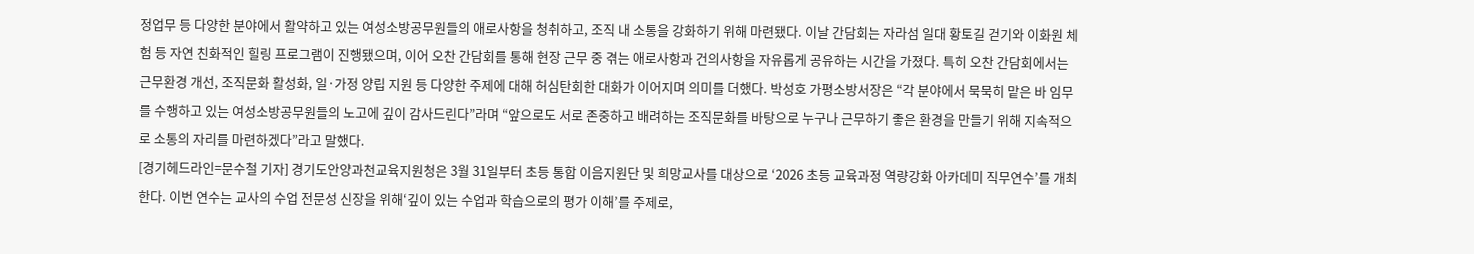정업무 등 다양한 분야에서 활약하고 있는 여성소방공무원들의 애로사항을 청취하고, 조직 내 소통을 강화하기 위해 마련됐다. 이날 간담회는 자라섬 일대 황토길 걷기와 이화원 체험 등 자연 친화적인 힐링 프로그램이 진행됐으며, 이어 오찬 간담회를 통해 현장 근무 중 겪는 애로사항과 건의사항을 자유롭게 공유하는 시간을 가졌다. 특히 오찬 간담회에서는 근무환경 개선, 조직문화 활성화, 일·가정 양립 지원 등 다양한 주제에 대해 허심탄회한 대화가 이어지며 의미를 더했다. 박성호 가평소방서장은 “각 분야에서 묵묵히 맡은 바 임무를 수행하고 있는 여성소방공무원들의 노고에 깊이 감사드린다”라며 “앞으로도 서로 존중하고 배려하는 조직문화를 바탕으로 누구나 근무하기 좋은 환경을 만들기 위해 지속적으로 소통의 자리를 마련하겠다”라고 말했다.
[경기헤드라인=문수철 기자] 경기도안양과천교육지원청은 3월 31일부터 초등 통합 이음지원단 및 희망교사를 대상으로 ‘2026 초등 교육과정 역량강화 아카데미 직무연수’를 개최한다. 이번 연수는 교사의 수업 전문성 신장을 위해‘깊이 있는 수업과 학습으로의 평가 이해’를 주제로,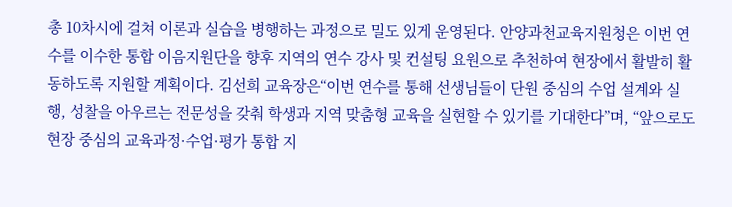총 10차시에 걸쳐 이론과 실습을 병행하는 과정으로 밀도 있게 운영된다. 안양과천교육지원청은 이번 연수를 이수한 통합 이음지원단을 향후 지역의 연수 강사 및 컨설팅 요원으로 추천하여 현장에서 활발히 활동하도록 지원할 계획이다. 김선희 교육장은“이번 연수를 통해 선생님들이 단원 중심의 수업 설계와 실행, 성찰을 아우르는 전문성을 갖춰 학생과 지역 맞춤형 교육을 실현할 수 있기를 기대한다”며, “앞으로도 현장 중심의 교육과정·수업·평가 통합 지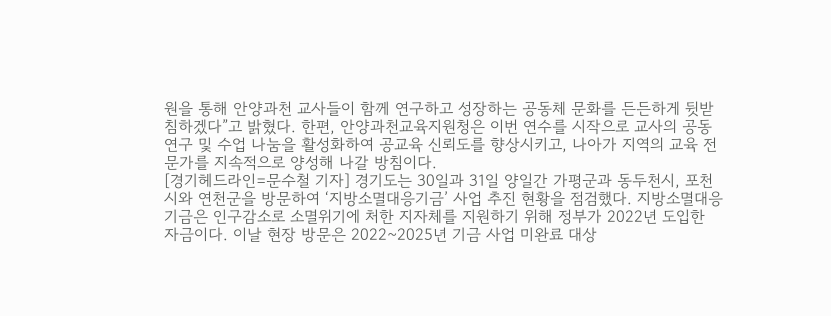원을 통해 안양과천 교사들이 함께 연구하고 성장하는 공동체 문화를 든든하게 뒷받침하겠다”고 밝혔다. 한편, 안양과천교육지원청은 이번 연수를 시작으로 교사의 공동 연구 및 수업 나눔을 활성화하여 공교육 신뢰도를 향상시키고, 나아가 지역의 교육 전문가를 지속적으로 양성해 나갈 방침이다.
[경기헤드라인=문수철 기자] 경기도는 30일과 31일 양일간 가평군과 동두천시, 포천시와 연천군을 방문하여 ‘지방소멸대응기금’ 사업 추진 현황을 점검했다. 지방소멸대응기금은 인구감소로 소멸위기에 처한 지자체를 지원하기 위해 정부가 2022년 도입한 자금이다. 이날 현장 방문은 2022~2025년 기금 사업 미완료 대상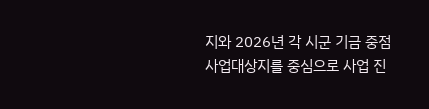지와 2026년 각 시군 기금 중점 사업대상지를 중심으로 사업 진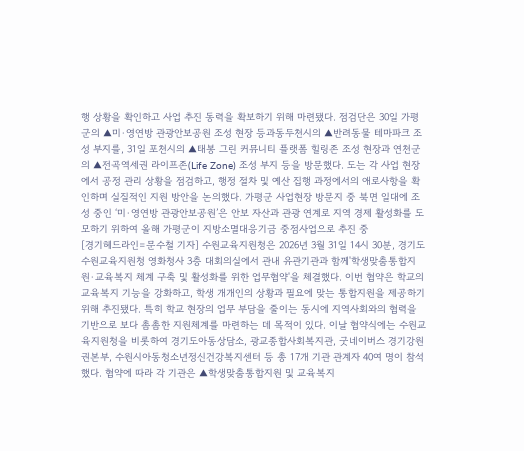행 상황을 확인하고 사업 추진 동력을 확보하기 위해 마련됐다. 점검단은 30일 가평군의 ▲미·영연방 관광안보공원 조성 현장 등과동두천시의 ▲반려동물 테마파크 조성 부지를, 31일 포천시의 ▲태봉 그린 커뮤니티 플랫폼 힐링존 조성 현장과 연천군의 ▲전곡역세권 라이프존(Life Zone) 조성 부지 등을 방문했다. 도는 각 사업 현장에서 공정 관리 상황을 점검하고, 행정 절차 및 예산 집행 과정에서의 애로사항을 확인하며 실질적인 지원 방안을 논의했다. 가평군 사업현장 방문지 중 북면 일대에 조성 중인 ‘미·영연방 관광안보공원’은 안보 자산과 관광 연계로 지역 경제 활성화를 도모하기 위하여 올해 가평군이 지방소멸대응기금 중점사업으로 추진 중
[경기헤드라인=문수철 기자] 수원교육지원청은 2026년 3월 31일 14시 30분, 경기도수원교육지원청 영화청사 3층 대회의실에서 관내 유관기관과 함께'학생맞춤통합지원·교육복지 체계 구축 및 활성화를 위한 업무협약'을 체결했다. 이번 협약은 학교의 교육복지 기능을 강화하고, 학생 개개인의 상황과 필요에 맞는 통합지원을 제공하기 위해 추진됐다. 특히 학교 현장의 업무 부담을 줄이는 동시에 지역사회와의 협력을 기반으로 보다 촘촘한 지원체계를 마련하는 데 목적이 있다. 이날 협약식에는 수원교육지원청을 비롯하여 경기도아동상담소, 광교종합사회복지관, 굿네이버스 경기강원권본부, 수원시아동청소년정신건강복지센터 등 총 17개 기관 관계자 40여 명이 참석했다. 협약에 따라 각 기관은 ▲학생맞춤통합지원 및 교육복지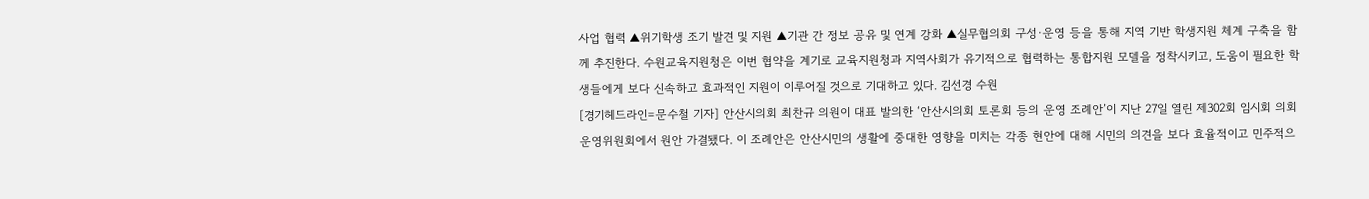사업 협력 ▲위기학생 조기 발견 및 지원 ▲기관 간 정보 공유 및 연계 강화 ▲실무협의회 구성·운영 등을 통해 지역 기반 학생지원 체계 구축을 함께 추진한다. 수원교육지원청은 이번 협약을 계기로 교육지원청과 지역사회가 유기적으로 협력하는 통합지원 모델을 정착시키고, 도움이 필요한 학생들에게 보다 신속하고 효과적인 지원이 이루어질 것으로 기대하고 있다. 김선경 수원
[경기헤드라인=문수철 기자] 안산시의회 최찬규 의원이 대표 발의한 ‘안산시의회 토론회 등의 운영 조례안’이 지난 27일 열린 제302회 임시회 의회운영위원회에서 원안 가결됐다. 이 조례안은 안산시민의 생활에 중대한 영향을 미치는 각종 현안에 대해 시민의 의견을 보다 효율적이고 민주적으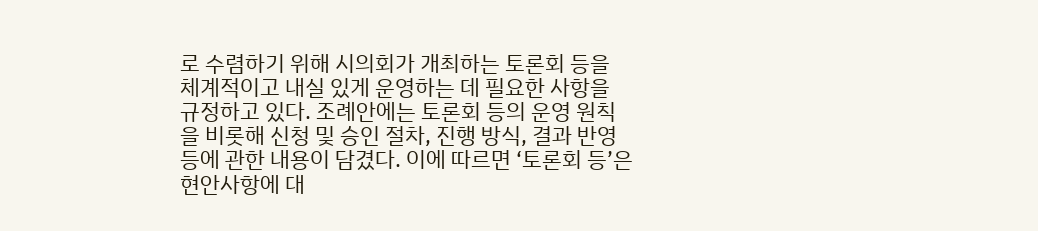로 수렴하기 위해 시의회가 개최하는 토론회 등을 체계적이고 내실 있게 운영하는 데 필요한 사항을 규정하고 있다. 조례안에는 토론회 등의 운영 원칙을 비롯해 신청 및 승인 절차, 진행 방식, 결과 반영 등에 관한 내용이 담겼다. 이에 따르면 ‘토론회 등’은 현안사항에 대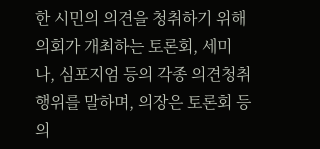한 시민의 의견을 청취하기 위해 의회가 개최하는 토론회, 세미나, 심포지엄 등의 각종 의견청취 행위를 말하며, 의장은 토론회 등의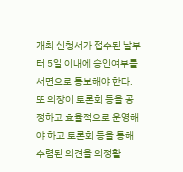개최 신청서가 접수된 날부터 5일 이내에 승인여부를 서면으로 통보해야 한다. 또 의장이 토론회 등을 공정하고 효율적으로 운영해야 하고 토론회 등을 통해 수렴된 의견을 의정활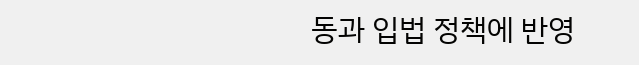동과 입법 정책에 반영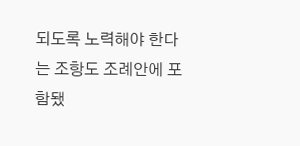되도록 노력해야 한다는 조항도 조례안에 포함됐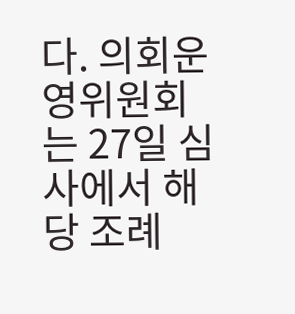다. 의회운영위원회는 27일 심사에서 해당 조례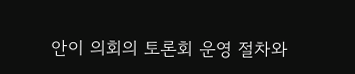안이 의회의 토론회 운영 절차와